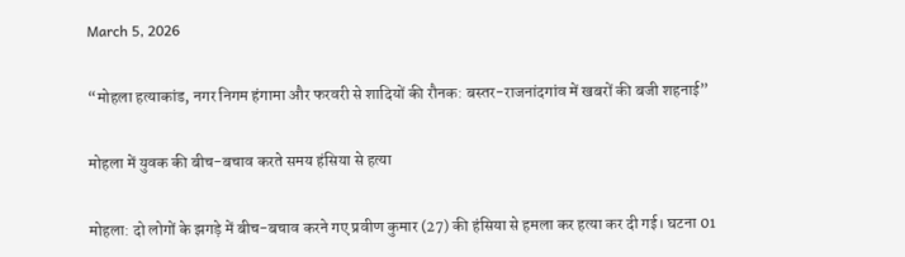March 5, 2026

“मोहला हत्याकांड, नगर निगम हंगामा और फरवरी से शादियों की रौनक: बस्तर-राजनांदगांव में खबरों की बजी शहनाई”

मोहला में युवक की बीच-बचाव करते समय हंसिया से हत्या

मोहला: दो लोगों के झगड़े में बीच-बचाव करने गए प्रवीण कुमार (27) की हंसिया से हमला कर हत्या कर दी गई। घटना 01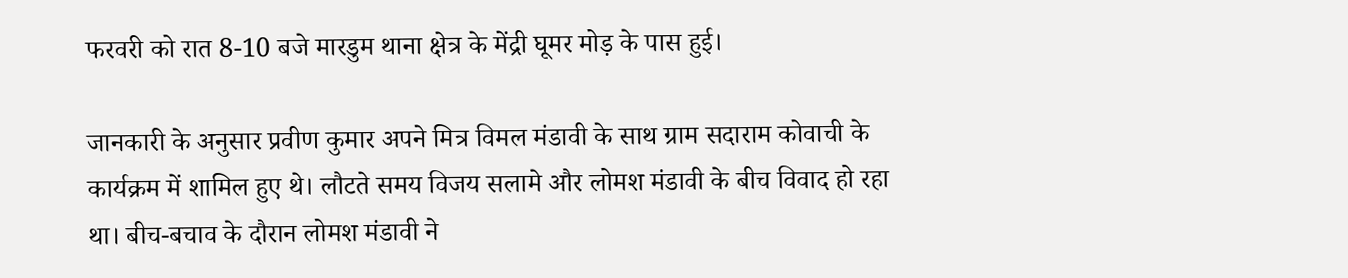फरवरी को रात 8-10 बजे मारडुम थाना क्षेत्र के मेंद्री घूमर मोड़ के पास हुई।

जानकारी के अनुसार प्रवीण कुमार अपने मित्र विमल मंडावी के साथ ग्राम सदाराम कोवाची के कार्यक्रम में शामिल हुए थे। लौटते समय विजय सलामे और लोमश मंडावी के बीच विवाद हो रहा था। बीच-बचाव के दौरान लोमश मंडावी ने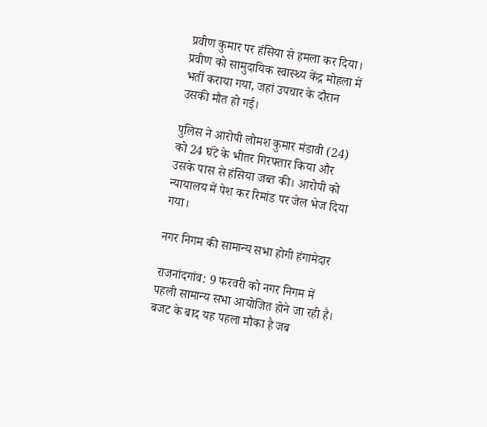प्रवीण कुमार पर हंसिया से हमला कर दिया। प्रवीण को सामुदायिक स्वास्थ्य केंद्र मोहला में भर्ती कराया गया, जहां उपचार के दौरान उसकी मौत हो गई।

पुलिस ने आरोपी लोमश कुमार मंडावी (24) को 24 घंटे के भीतर गिरफ्तार किया और उसके पास से हंसिया जब्त की। आरोपी को न्यायालय में पेश कर रिमांड पर जेल भेज दिया गया।

नगर निगम की सामान्य सभा होगी हंगामेदार

राजनांदगांव: 9 फरवरी को नगर निगम में पहली सामान्य सभा आयोजित होने जा रही है। बजट के बाद यह पहला मौका है जब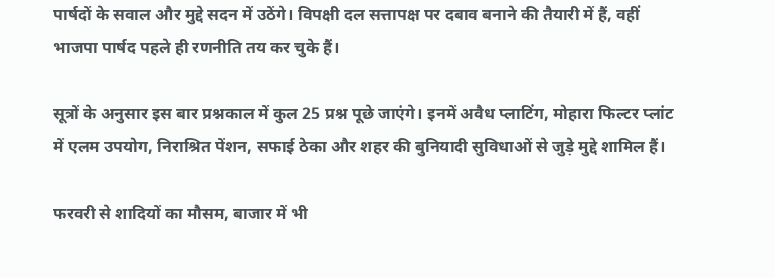पार्षदों के सवाल और मुद्दे सदन में उठेंगे। विपक्षी दल सत्तापक्ष पर दबाव बनाने की तैयारी में हैं, वहीं भाजपा पार्षद पहले ही रणनीति तय कर चुके हैं।

सूत्रों के अनुसार इस बार प्रश्नकाल में कुल 25 प्रश्न पूछे जाएंगे। इनमें अवैध प्लाटिंग, मोहारा फिल्टर प्लांट में एलम उपयोग, निराश्रित पेंशन, सफाई ठेका और शहर की बुनियादी सुविधाओं से जुड़े मुद्दे शामिल हैं।

फरवरी से शादियों का मौसम, बाजार में भी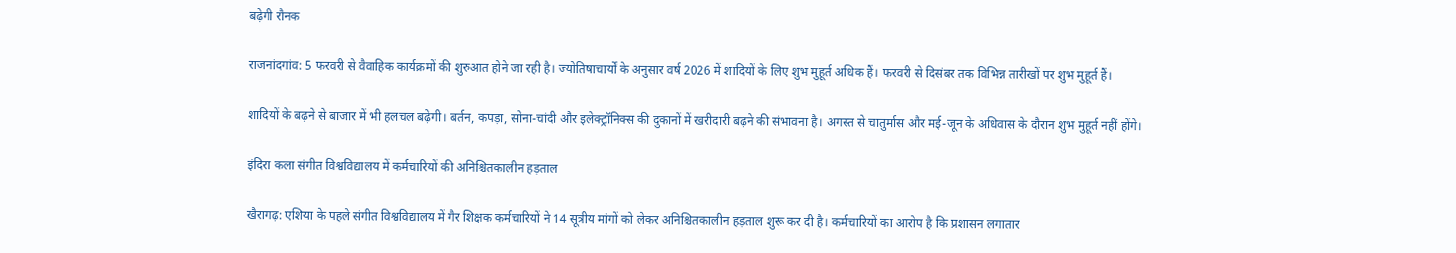बढ़ेगी रौनक

राजनांदगांव: 5 फरवरी से वैवाहिक कार्यक्रमों की शुरुआत होने जा रही है। ज्योतिषाचार्यों के अनुसार वर्ष 2026 में शादियों के लिए शुभ मुहूर्त अधिक हैं। फरवरी से दिसंबर तक विभिन्न तारीखों पर शुभ मुहूर्त हैं।

शादियों के बढ़ने से बाजार में भी हलचल बढ़ेगी। बर्तन, कपड़ा, सोना-चांदी और इलेक्ट्रॉनिक्स की दुकानों में खरीदारी बढ़ने की संभावना है। अगस्त से चातुर्मास और मई-जून के अधिवास के दौरान शुभ मुहूर्त नहीं होंगे।

इंदिरा कला संगीत विश्वविद्यालय में कर्मचारियों की अनिश्चितकालीन हड़ताल

खैरागढ़: एशिया के पहले संगीत विश्वविद्यालय में गैर शिक्षक कर्मचारियों ने 14 सूत्रीय मांगों को लेकर अनिश्चितकालीन हड़ताल शुरू कर दी है। कर्मचारियों का आरोप है कि प्रशासन लगातार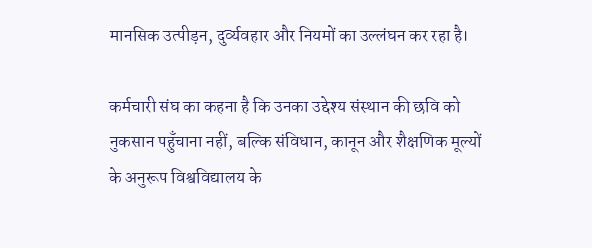मानसिक उत्पीड़न, दुर्व्यवहार और नियमों का उल्लंघन कर रहा है।

कर्मचारी संघ का कहना है कि उनका उद्देश्य संस्थान की छवि को नुकसान पहुँचाना नहीं, बल्कि संविधान, कानून और शैक्षणिक मूल्यों के अनुरूप विश्वविद्यालय के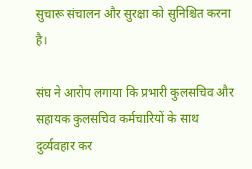सुचारू संचालन और सुरक्षा को सुनिश्चित करना है।

संघ ने आरोप लगाया कि प्रभारी कुलसचिव और सहायक कुलसचिव कर्मचारियों के साथ दुर्व्यवहार कर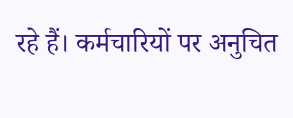रहे हैं। कर्मचारियों पर अनुचित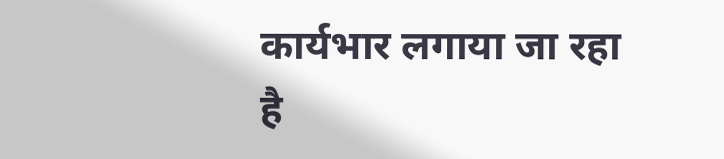कार्यभार लगाया जा रहा है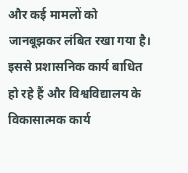और कई मामलों को जानबूझकर लंबित रखा गया है। इससे प्रशासनिक कार्य बाधित हो रहे हैं और विश्वविद्यालय के विकासात्मक कार्य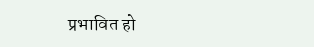प्रभावित हो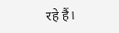रहे हैं।